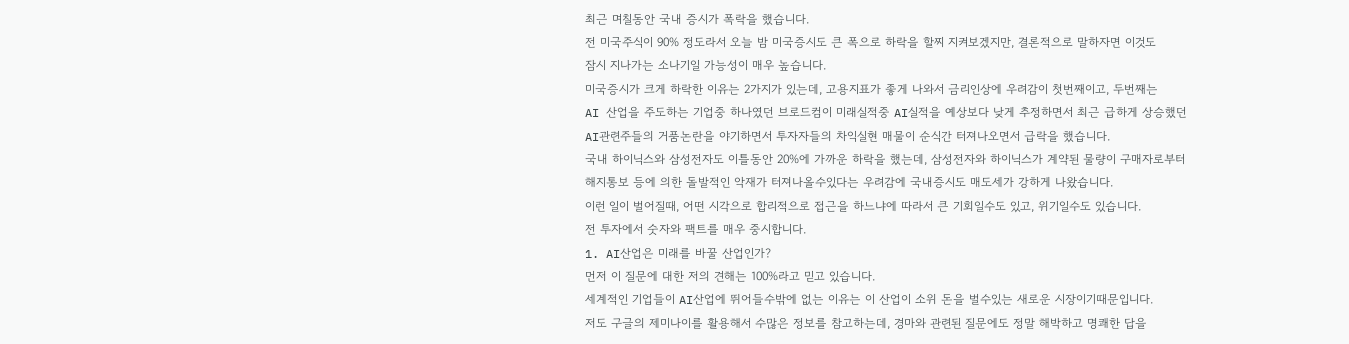최근 며칠동안 국내 증시가 폭락을 했습니다.
전 미국주식이 90% 정도라서 오늘 밤 미국증시도 큰 폭으로 하락을 할찌 지켜보겠지만, 결론적으로 말하자면 이것도
잠시 지나가는 소나기일 가능성이 매우 높습니다.
미국증시가 크게 하락한 이유는 2가지가 있는데, 고용지표가 좋게 나와서 금리인상에 우려감이 첫번째이고, 두번째는
AI 산업을 주도하는 기업중 하나였던 브로드컴이 미래실적중 AI실적을 예상보다 낮게 추정하면서 최근 급하게 상승했던
AI관련주들의 거품논란을 야기하면서 투자자들의 차익실현 매물이 순식간 터져나오면서 급락을 했습니다.
국내 하이닉스와 삼성전자도 이틀동안 20%에 가까운 하락을 했는데, 삼성전자와 하이닉스가 계약된 물량이 구매자로부터
해지통보 등에 의한 돌발적인 악재가 터져나올수있다는 우려감에 국내증시도 매도세가 강하게 나왔습니다.
이런 일이 벌어질때, 어떤 시각으로 합리적으로 접근을 하느냐에 따라서 큰 기회일수도 있고, 위기일수도 있습니다.
전 투자에서 숫자와 팩트를 매우 중시합니다.
1. AI산업은 미래를 바꿀 산업인가?
먼저 이 질문에 대한 저의 견해는 100%라고 믿고 있습니다.
세계적인 기업들이 AI산업에 뛰어들수밖에 없는 이유는 이 산업이 소위 돈을 벌수있는 새로운 시장이기때문입니다.
저도 구글의 제미나이를 활용해서 수많은 정보를 참고하는데, 경마와 관련된 질문에도 정말 해박하고 명쾌한 답을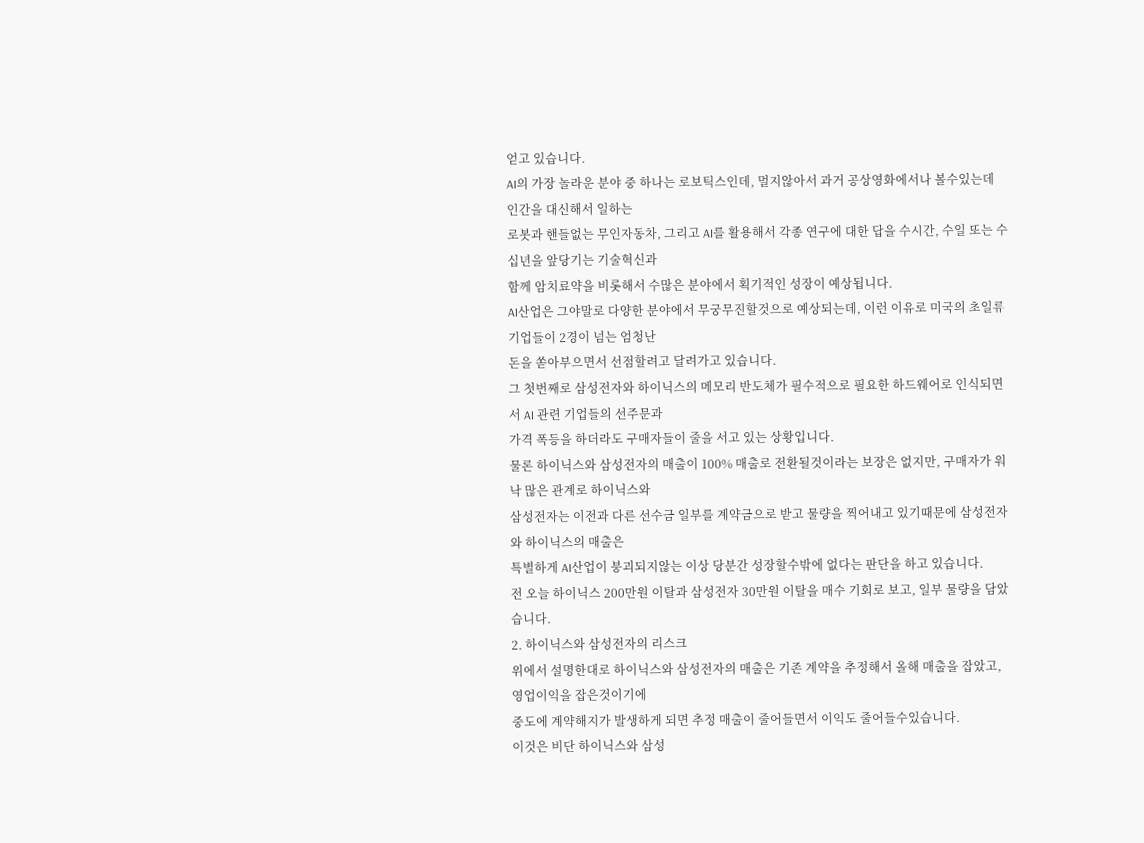얻고 있습니다.
AI의 가장 놀라운 분야 중 하나는 로보틱스인데, 멀지않아서 과거 공상영화에서나 볼수있는데 인간을 대신해서 일하는
로봇과 핸들없는 무인자동차, 그리고 AI를 활용해서 각종 연구에 대한 답을 수시간, 수일 또는 수십년을 앞당기는 기술혁신과
함께 암치료약을 비롯해서 수많은 분야에서 획기적인 성장이 예상됩니다.
AI산업은 그야말로 다양한 분야에서 무궁무진할것으로 예상되는데, 이런 이유로 미국의 초일류기업들이 2경이 넘는 엄청난
돈을 쏟아부으면서 선점할려고 달려가고 있습니다.
그 첫번째로 삼성전자와 하이닉스의 메모리 반도체가 필수적으로 필요한 하드웨어로 인식되면서 AI 관련 기업들의 선주문과
가격 폭등을 하더라도 구매자들이 줄을 서고 있는 상황입니다.
물론 하이닉스와 삼성전자의 매출이 100% 매출로 전환될것이라는 보장은 없지만, 구매자가 워낙 많은 관계로 하이닉스와
삼성전자는 이전과 다른 선수금 일부를 계약금으로 받고 물량을 찍어내고 있기때문에 삼성전자와 하이닉스의 매출은
특별하게 AI산업이 붕괴되지않는 이상 당분간 성장할수밖에 없다는 판단을 하고 있습니다.
전 오늘 하이닉스 200만원 이탈과 삼성전자 30만원 이탈을 매수 기회로 보고, 일부 물량을 담았습니다.
2. 하이닉스와 삼성전자의 리스크
위에서 설명한대로 하이닉스와 삼성전자의 매출은 기존 계약을 추정해서 올해 매출을 잡았고, 영업이익을 잡은것이기에
중도에 계약해지가 발생하게 되면 추정 매출이 줄어들면서 이익도 줄어들수있습니다.
이것은 비단 하이닉스와 삼성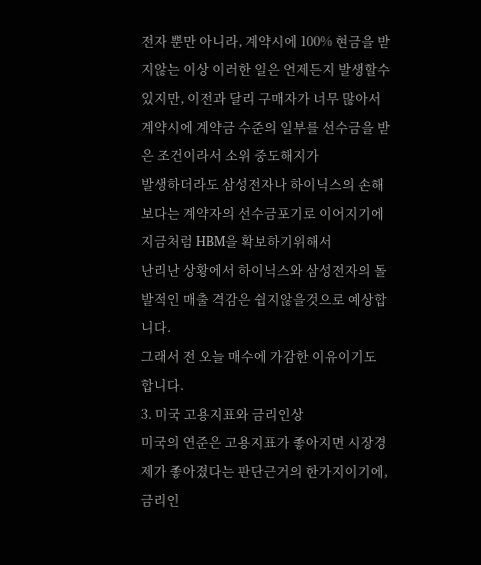전자 뿐만 아니라, 계약시에 100% 현금을 받지않는 이상 이러한 일은 언제든지 발생할수
있지만, 이전과 달리 구매자가 너무 많아서 계약시에 계약금 수준의 일부를 선수금을 받은 조건이라서 소위 중도해지가
발생하더라도 삼성전자나 하이닉스의 손해보다는 계약자의 선수금포기로 이어지기에 지금처럼 HBM을 확보하기위해서
난리난 상황에서 하이닉스와 삼성전자의 돌발적인 매출 격감은 쉽지않을것으로 예상합니다.
그래서 전 오늘 매수에 가감한 이유이기도 합니다.
3. 미국 고용지표와 금리인상
미국의 연준은 고용지표가 좋아지면 시장경제가 좋아졌다는 판단근거의 한가지이기에, 금리인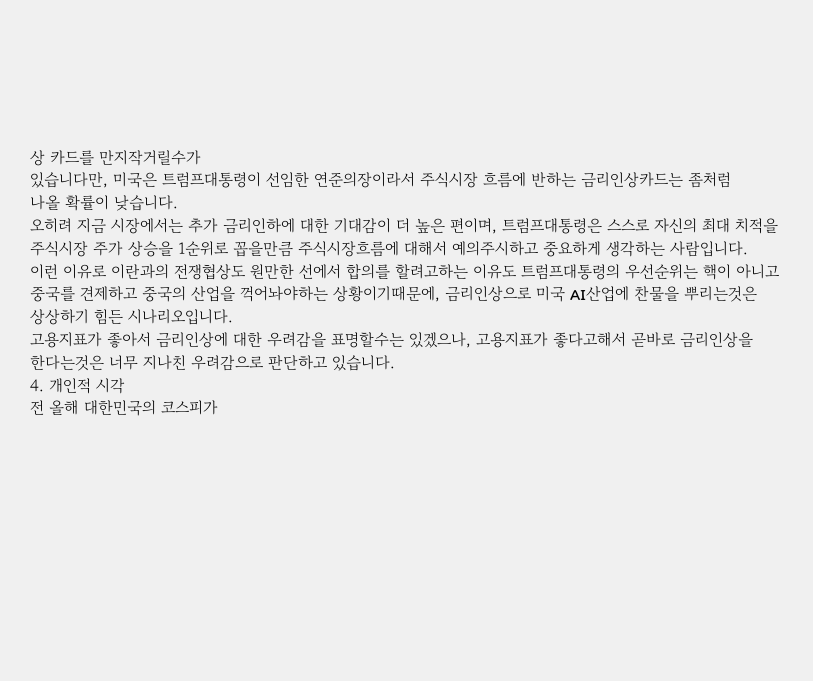상 카드를 만지작거릴수가
있습니다만, 미국은 트럼프대통령이 선임한 연준의장이라서 주식시장 흐름에 반하는 금리인상카드는 좀처럼
나올 확률이 낮습니다.
오히려 지금 시장에서는 추가 금리인하에 대한 기대감이 더 높은 편이며, 트럼프대통령은 스스로 자신의 최대 치적을
주식시장 주가 상승을 1순위로 꼽을만큼 주식시장흐름에 대해서 예의주시하고 중요하게 생각하는 사람입니다.
이런 이유로 이란과의 전쟁협상도 원만한 선에서 합의를 할려고하는 이유도 트럼프대통령의 우선순위는 핵이 아니고
중국를 견제하고 중국의 산업을 꺽어놔야하는 상황이기때문에, 금리인상으로 미국 AI산업에 찬물을 뿌리는것은
상상하기 힘든 시나리오입니다.
고용지표가 좋아서 금리인상에 대한 우려감을 표명할수는 있겠으나, 고용지표가 좋다고해서 곧바로 금리인상을
한다는것은 너무 지나친 우려감으로 판단하고 있습니다.
4. 개인적 시각
전 올해 대한민국의 코스피가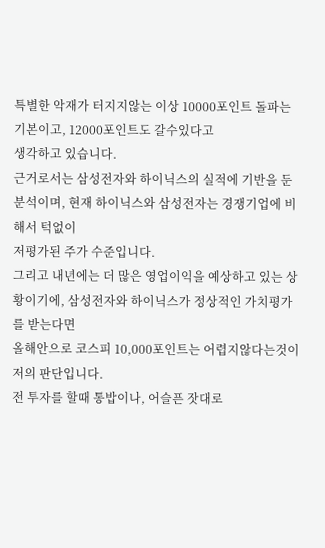특별한 악재가 터지지않는 이상 10000포인트 돌파는 기본이고, 12000포인트도 갈수있다고
생각하고 있습니다.
근거로서는 삼성전자와 하이닉스의 실적에 기반을 둔 분석이며, 현재 하이닉스와 삼성전자는 경쟁기업에 비해서 턱없이
저평가된 주가 수준입니다.
그리고 내년에는 더 많은 영업이익을 예상하고 있는 상황이기에, 삼성전자와 하이닉스가 정상적인 가치평가를 받는다면
올해안으로 코스피 10,000포인트는 어렵지않다는것이 저의 판단입니다.
전 투자를 할때 통밥이나, 어슬픈 잣대로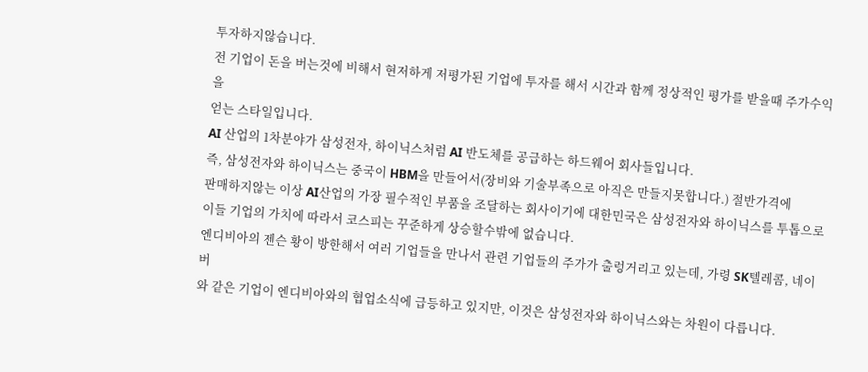투자하지않습니다.
전 기업이 돈을 버는것에 비해서 현저하게 저평가된 기업에 투자를 해서 시간과 함께 정상적인 평가를 받을때 주가수익을
얻는 스타일입니다.
AI 산업의 1차분야가 삼성전자, 하이닉스처럼 AI 반도체를 공급하는 하드웨어 회사들입니다.
즉, 삼성전자와 하이닉스는 중국이 HBM을 만들어서(장비와 기술부족으로 아직은 만들지못합니다.) 절반가격에
판매하지않는 이상 AI산업의 가장 필수적인 부품을 조달하는 회사이기에 대한민국은 삼성전자와 하이닉스를 투톱으로
이들 기업의 가치에 따라서 코스피는 꾸준하게 상승할수밖에 없습니다.
엔디비아의 젠슨 황이 방한해서 여러 기업들을 만나서 관련 기업들의 주가가 출렁거리고 있는데, 가령 SK텔레콤, 네이버
와 같은 기업이 엔디비아와의 협업소식에 급등하고 있지만, 이것은 삼성전자와 하이닉스와는 차원이 다릅니다.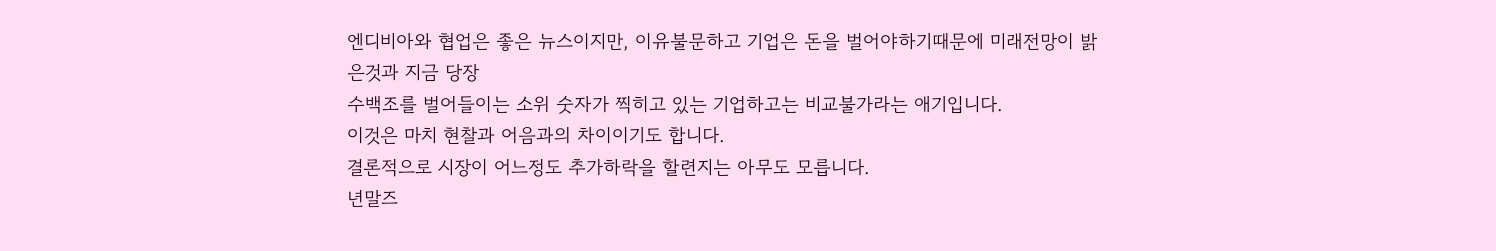엔디비아와 협업은 좋은 뉴스이지만, 이유불문하고 기업은 돈을 벌어야하기때문에 미래전망이 밝은것과 지금 당장
수백조를 벌어들이는 소위 숫자가 찍히고 있는 기업하고는 비교불가라는 애기입니다.
이것은 마치 현찰과 어음과의 차이이기도 합니다.
결론적으로 시장이 어느정도 추가하락을 할련지는 아무도 모릅니다.
년말즈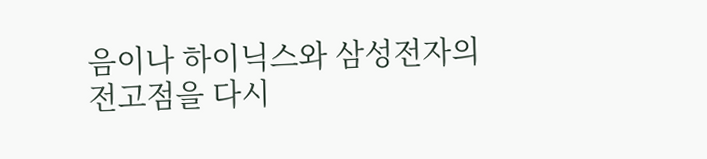음이나 하이닉스와 삼성전자의 전고점을 다시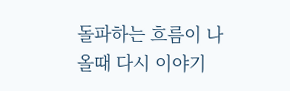돌파하는 흐름이 나올때 다시 이야기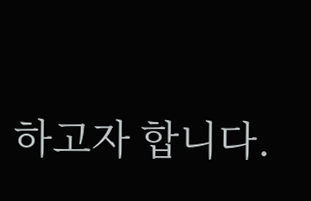하고자 합니다.